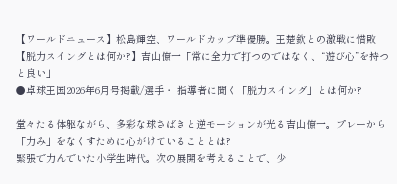【ワールドニュース】松島輝空、ワールドカップ準優勝。王楚欽との激戦に惜敗
【脱力スイングとは何か?】吉山僚一「常に全力で打つのではなく、“遊び心”を持つと良い」
●卓球王国2026年6月号掲載/選手・ 指導者に聞く「脱力スイング」とは何か?

堂々たる体躯ながら、多彩な球さばきと逆モーションが光る吉山僚一。プレーから「力み」をなくすために心がけていることとは?
緊張で力んでいた小学生時代。次の展開を考えることで、少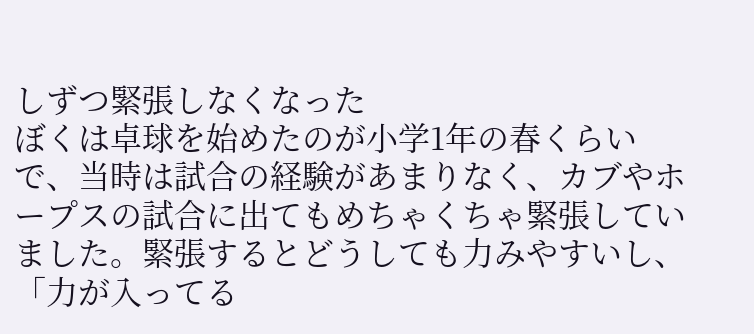しずつ緊張しなくなった
ぼくは卓球を始めたのが小学1年の春くらいで、当時は試合の経験があまりなく、カブやホープスの試合に出てもめちゃくちゃ緊張していました。緊張するとどうしても力みやすいし、「力が入ってる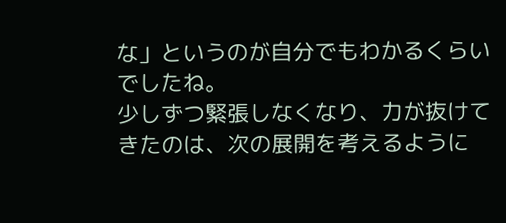な」というのが自分でもわかるくらいでしたね。
少しずつ緊張しなくなり、力が抜けてきたのは、次の展開を考えるように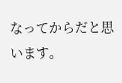なってからだと思います。